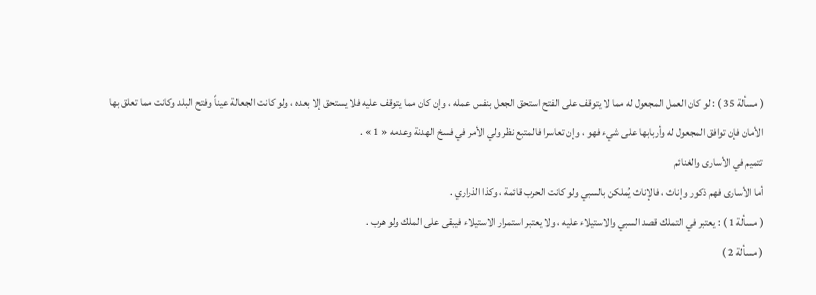( مسألة 35 ) : لو كان العمل المجعول له مما لا يتوقف على الفتح استحق الجعل بنفس عمله ، وإن كان مما يتوقف عليه فلا يستحق إلا بعده ، ولو كانت الجعالة عيناً وفتح البلد وكانت مما تعلق بها الأمان فإن توافق المجعول له وأربابها على شيء فهو ، وإن تعاسرا فالمتبع نظر ولي الأمر في فسخ الهدنة وعدمه « 1 » .
تتميم في الأسارى والغنائم
أما الأسارى فهم ذكور وإناث ، فالإناث يُملكن بالسبي ولو كانت الحرب قائمة ، وكذا الذراري .
( مسألة 1 ) : يعتبر في التملك قصد السبي والاستيلاء عليه ، ولا يعتبر استمرار الاستيلاء فيبقى على الملك ولو هرب .
( مسألة 2 )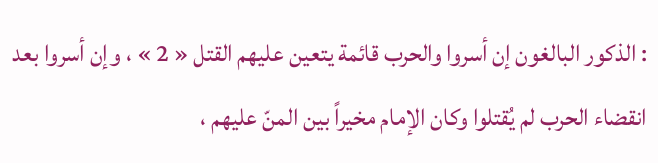: الذكور البالغون إن أسروا والحرب قائمة يتعين عليهم القتل « 2 » ، وإن أسروا بعد انقضاء الحرب لم يُقتلوا وكان الإمام مخيراً بين المنّ عليهم ،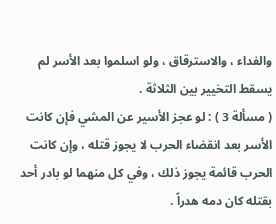والفداء ، والاسترقاق ، ولو اسلموا بعد الأسر لم يسقط التخيير بين الثلاثة .
( مسألة 3 ) : لو عجز الأسير عن المشي فإن كانت الأسر بعد انقضاء الحرب لا يجوز قتله ، وإن كانت الحرب قائمة يجوز ذلك ، وفي كل منهما لو بادر أحد بقتله كان دمه هدراً .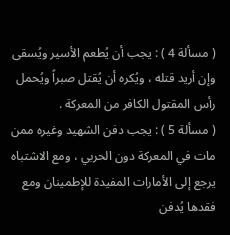( مسألة 4 ) : يجب أن يُطعم الأسير ويُسقى وإن أريد قتله ، ويُكره أن يُقتل صبراً ويُحمل رأس المقتول الكافر من المعركة .
( مسألة 5 ) : يجب دفن الشهيد وغيره ممن مات في المعركة دون الحربي ، ومع الاشتباه يرجع إلى الأمارات المفيدة للإطمينان ومع فقدها يُدفن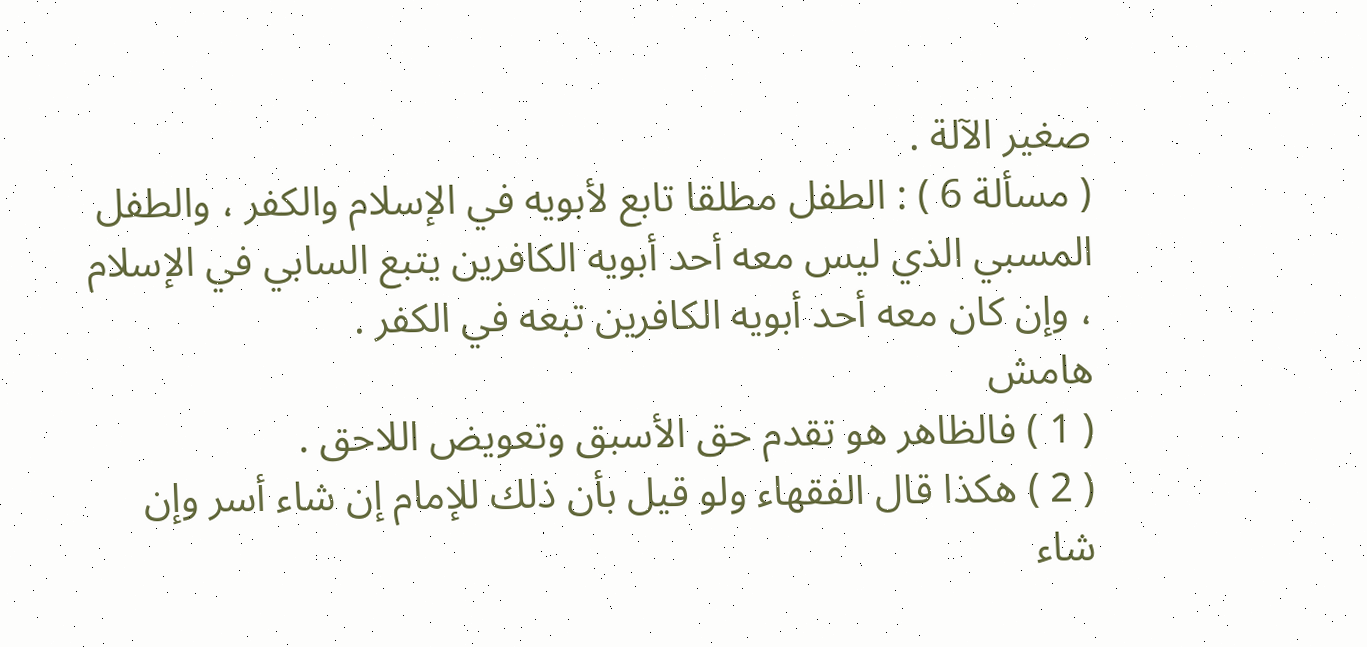صغير الآلة .
( مسألة 6 ) : الطفل مطلقا تابع لأبويه في الإسلام والكفر ، والطفل المسبي الذي ليس معه أحد أبويه الكافرين يتبع السابي في الإسلام ، وإن كان معه أحد أبويه الكافرين تبعه في الكفر .
هامش
( 1 ) فالظاهر هو تقدم حق الأسبق وتعويض اللاحق .
( 2 ) هكذا قال الفقهاء ولو قيل بأن ذلك للإمام إن شاء أسر وإن شاء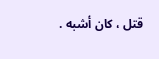قتل ، كان أشبه .